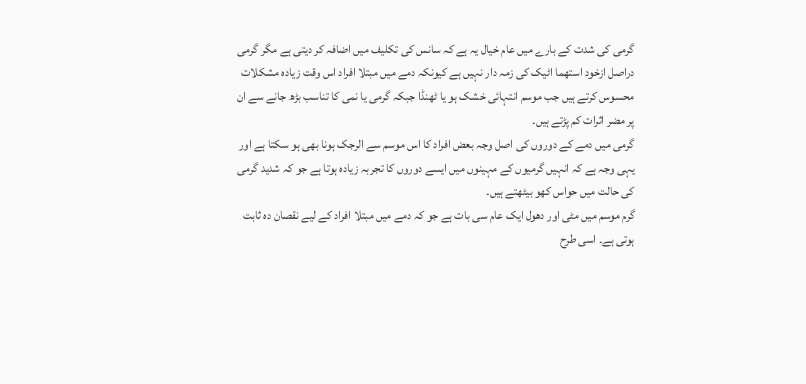گرمی کی شدت کے بارے میں عام خیال یہ ہے کہ سانس کی تکلیف میں اضافہ کر دیتی ہے مگر گرمی دراصل ازخود استھما اٹیک کی زمہ دار نہیں ہے کیونکہ دمے میں مبتلا افراد اس وقت زیادہ مشکلات محسوس کرتے ہیں جب موسم انتہائی خشک ہو یا ٹھنڈا جبکہ گرمی یا نمی کا تناسب بڑھ جانے سے ان پر مضر اثرات کم پڑتے ہیں۔
گرمی میں دمے کے دوروں کی اصل وجہ بعض افراد کا اس موسم سے الرجک ہونا بھی ہو سکتا ہے اور یہی وجہ ہے کہ انہیں گرمیوں کے مہینوں میں ایسے دوروں کا تجربہ زیادہ ہوتا ہے جو کہ شدید گرمی کی حالت میں حواس کھو بیٹھتے ہیں۔
گرم موسم میں مٹی اور دھول ایک عام سی بات ہے جو کہ دمے میں مبتلا افراد کے لیے نقصان دہ ثابت ہوتی ہے۔ اسی طرح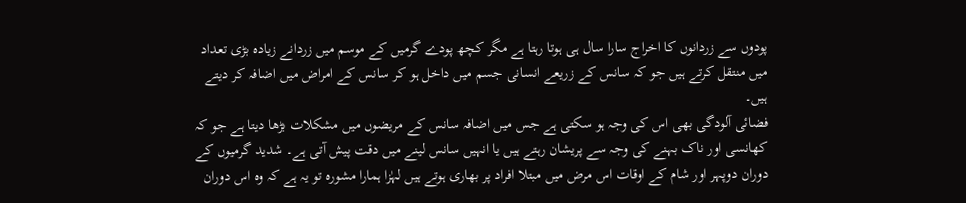پودوں سے زردانوں کا اخراج سارا سال ہی ہوتا رہتا ہے مگر کچھ پودے گرمیں کے موسم میں زردانے زیادہ بڑی تعداد میں منتقل کرتے ہیں جو کہ سانس کے زریعے انسانی جسم میں داخل ہو کر سانس کے امراض میں اضافہ کر دیتے ہیں۔
فضائی آلودگی بھی اس کی وجہ ہو سکتی ہے جس میں اضافہ سانس کے مریضوں میں مشکلات بڑھا دیتا ہے جو کہ کھانسی اور ناک بہنے کی وجہ سے پریشان رہتے ہیں یا انہیں سانس لینے میں دقت پیش آتی ہے۔ شدید گرمیوں کے دوران دوپہر اور شام کے اوقات اس مرض میں مبتلا افراد پر بھاری ہوتے ہیں لہٰزا ہمارا مشورہ تو یہ ہے کہ وہ اس دوران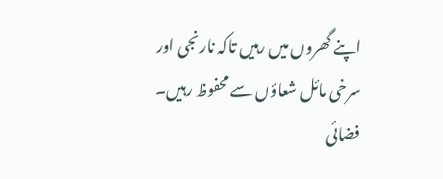اپنے گھروں میں رہیں تاکہ نارنجی اور سرخی مائل شعاؤں سے محفوظ رہیں۔
فضائی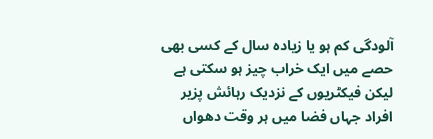آلودگی کم ہو یا زیادہ سال کے کسی بھی حصے میں ایک خراب چیز ہو سکتی ہے لیکن فیکٹریوں کے نزدیک رہائش پزیر افراد جہاں فضا میں ہر وقت دھواں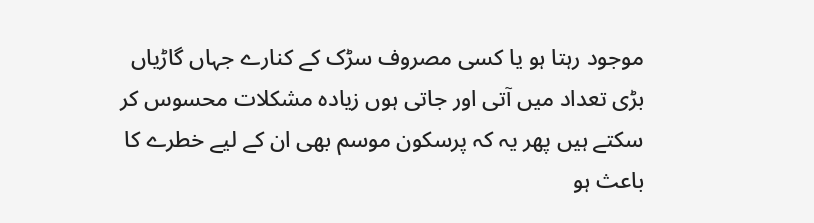موجود رہتا ہو یا کسی مصروف سڑک کے کنارے جہاں گاڑیاں بڑی تعداد میں آتی اور جاتی ہوں زیادہ مشکلات محسوس کر سکتے ہیں پھر یہ کہ پرسکون موسم بھی ان کے لیے خطرے کا باعث ہو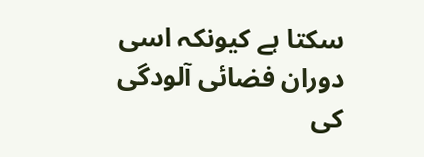سکتا ہے کیونکہ اسی دوران فضائی آلودگی کی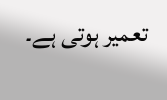تعمیر ہوتی ہے۔